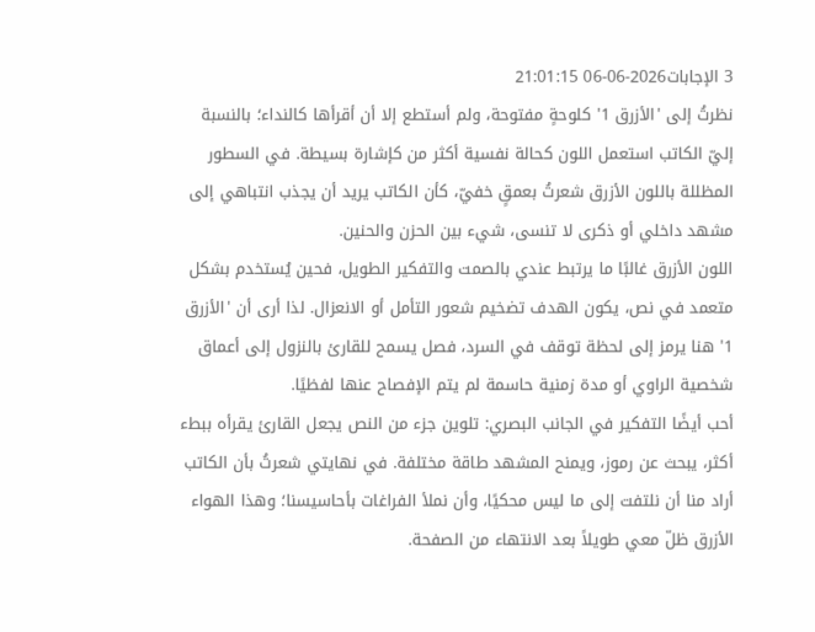3 الإجابات2026-06-06 21:01:15
نظرتُ إلى 'الأزرق 1' كلوحةٍ مفتوحة، ولم أستطع إلا أن أقرأها كالنداء؛ بالنسبة إليّ الكاتب استعمل اللون كحالة نفسية أكثر من كإشارة بسيطة. في السطور المظللة باللون الأزرق شعرتُ بعمقٍ خفيّ، كأن الكاتب يريد أن يجذب انتباهي إلى مشهد داخلي أو ذكرى لا تنسى، شيء بين الحزن والحنين.
اللون الأزرق غالبًا ما يرتبط عندي بالصمت والتفكير الطويل، فحين يُستخدم بشكل متعمد في نص، يكون الهدف تضخيم شعور التأمل أو الانعزال. لذا أرى أن 'الأزرق 1' هنا يرمز إلى لحظة توقف في السرد، فصل يسمح للقارئ بالنزول إلى أعماق شخصية الراوي أو مدة زمنية حاسمة لم يتم الإفصاح عنها لفظيًا.
أحب أيضًا التفكير في الجانب البصري: تلوين جزء من النص يجعل القارئ يقرأه ببطء أكثر، يبحث عن رموز، ويمنح المشهد طاقة مختلفة. في نهايتي شعرتُ بأن الكاتب أراد منا أن نلتفت إلى ما ليس محكيًا، وأن نملأ الفراغات بأحاسيسنا؛ وهذا الهواء الأزرق ظلّ معي طويلاً بعد الانتهاء من الصفحة.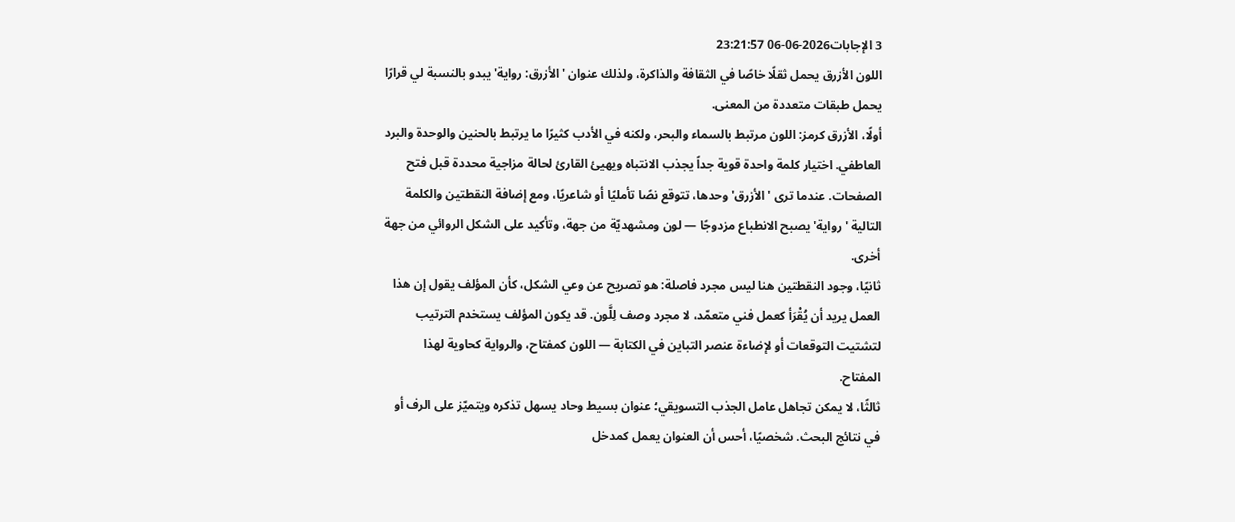3 الإجابات2026-06-06 23:21:57
اللون الأزرق يحمل ثقلًا خاصًا في الثقافة والذاكرة، ولذلك عنوان 'الأزرق: رواية' يبدو بالنسبة لي قرارًا يحمل طبقات متعددة من المعنى.
أولًا، الأزرق كرمز: اللون مرتبط بالسماء والبحر، ولكنه في الأدب كثيرًا ما يرتبط بالحنين والوحدة والبرد العاطفي. اختيار كلمة واحدة قوية جداً يجذب الانتباه ويهيئ القارئ لحالة مزاجية محددة قبل فتح الصفحات. عندما ترى 'الأزرق' وحدها، تتوقع نصًا تأمليًا أو شاعريًا، ومع إضافة النقطتين والكلمة التالية 'رواية' يصبح الانطباع مزدوجًا — لون ومشهديّة من جهة، وتأكيد على الشكل الروائي من جهة أخرى.
ثانيًا، وجود النقطتين هنا ليس مجرد فاصلة: هو تصريح عن وعي الشكل، كأن المؤلف يقول إن هذا العمل يريد أن يُقْرَأ كعمل فني متعمّد، لا مجرد وصف لِلَّون. قد يكون المؤلف يستخدم الترتيب لتشتيت التوقعات أو لإضاءة عنصر التباين في الكتابة — اللون كمفتاح، والرواية كحاوية لهذا المفتاح.
ثالثًا، لا يمكن تجاهل عامل الجذب التسويقي؛ عنوان بسيط وحاد يسهل تذكره ويتميّز على الرف أو في نتائج البحث. شخصيًا، أحس أن العنوان يعمل كمدخل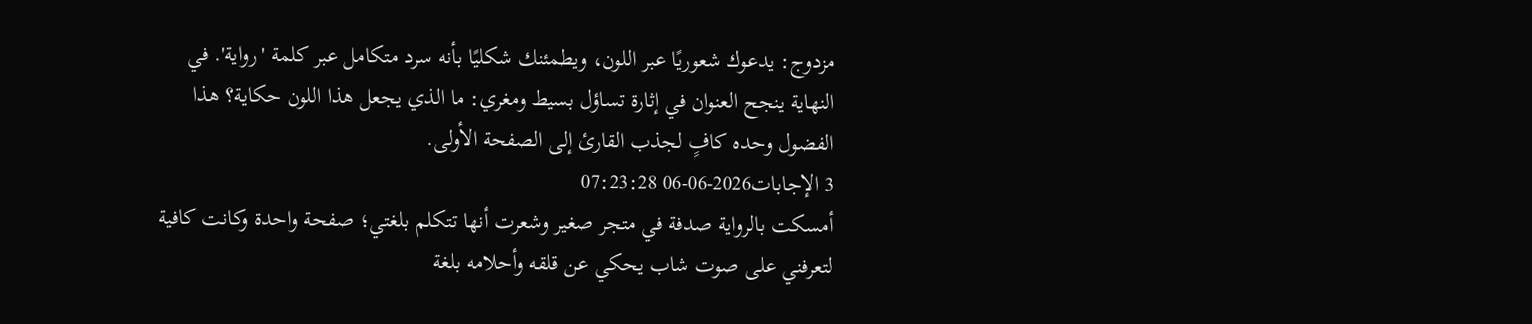مزدوج: يدعوك شعوريًا عبر اللون، ويطمئنك شكليًا بأنه سرد متكامل عبر كلمة 'رواية'. في النهاية ينجح العنوان في إثارة تساؤل بسيط ومغري: ما الذي يجعل هذا اللون حكاية؟ هذا الفضول وحده كافٍ لجذب القارئ إلى الصفحة الأولى.
3 الإجابات2026-06-06 07:23:28
أمسكت بالرواية صدفة في متجر صغير وشعرت أنها تتكلم بلغتي؛ صفحة واحدة وكانت كافية لتعرفني على صوت شاب يحكي عن قلقه وأحلامه بلغة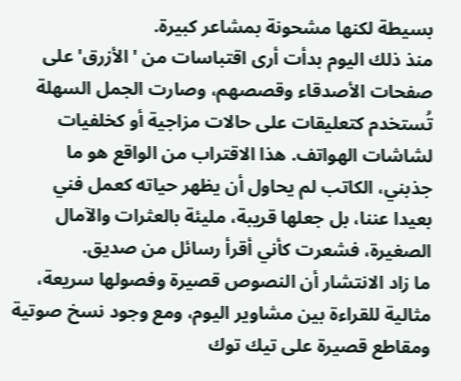بسيطة لكنها مشحونة بمشاعر كبيرة.
منذ ذلك اليوم بدأت أرى اقتباسات من 'الأزرق' على صفحات الأصدقاء وقصصهم، وصارت الجمل السهلة تُستخدم كتعليقات على حالات مزاجية أو كخلفيات لشاشات الهواتف. هذا الاقتراب من الواقع هو ما جذبني، الكاتب لم يحاول أن يظهر حياته كعمل فني بعيدا عننا، بل جعلها قريبة، مليئة بالعثرات والآمال الصغيرة، فشعرت كأني أقرأ رسائل من صديق.
ما زاد الانتشار أن النصوص قصيرة وفصولها سريعة، مثالية للقراءة بين مشاوير اليوم، ومع وجود نسخ صوتية ومقاطع قصيرة على تيك توك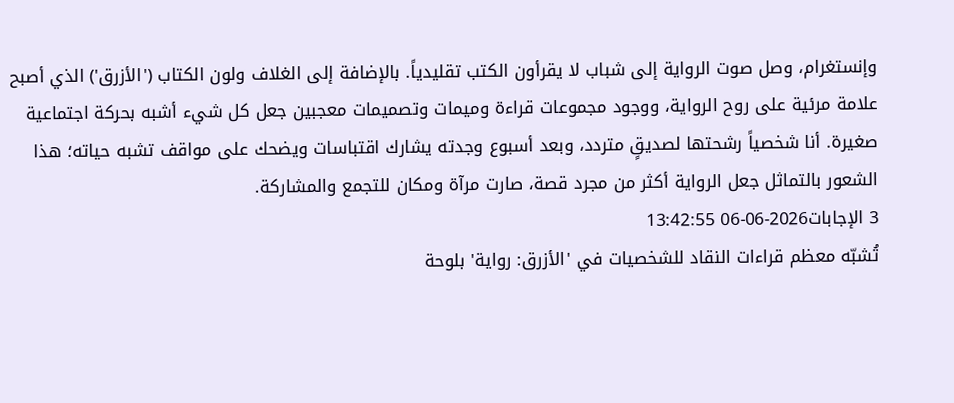وإنستغرام، وصل صوت الرواية إلى شباب لا يقرأون الكتب تقليدياً. بالإضافة إلى الغلاف ولون الكتاب ('الأزرق') الذي أصبح علامة مرئية على روح الرواية، ووجود مجموعات قراءة وميمات وتصميمات معجبين جعل كل شيء أشبه بحركة اجتماعية صغيرة. أنا شخصياً رشحتها لصديقٍ متردد، وبعد أسبوع وجدته يشارك اقتباسات ويضحك على مواقف تشبه حياته؛ هذا الشعور بالتماثل جعل الرواية أكثر من مجرد قصة، صارت مرآة ومكان للتجمع والمشاركة.
3 الإجابات2026-06-06 13:42:55
تُشبّه معظم قراءات النقاد للشخصيات في 'الأزرق: رواية' بلوحة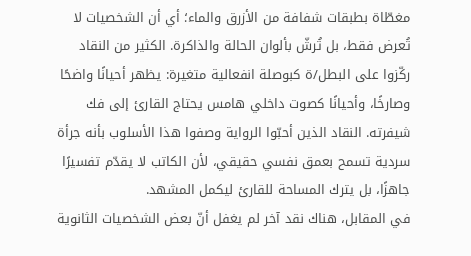مغطّاة بطبقات شفافة من الأزرق والماء؛ أي أن الشخصيات لا تُعرض فقط، بل تُرشّ بألوان الحالة والذاكرة. الكثير من النقاد ركّزوا على البطل/ة كبوصلة انفعالية متغيرة: يظهر أحيانًا واضحًا وصارخًا، وأحيانًا كصوت داخلي هامس يحتاج القارئ إلى فك شيفرته. النقاد الذين أحبّوا الرواية وصفوا هذا الأسلوب بأنه جرأة سردية تسمح بعمق نفسي حقيقي، لأن الكاتب لا يقدّم تفسيرًا جاهزًا، بل يترك المساحة للقارئ ليكمل المشهد.
في المقابل، هناك نقد آخر لم يغفل أنّ بعض الشخصيات الثانوية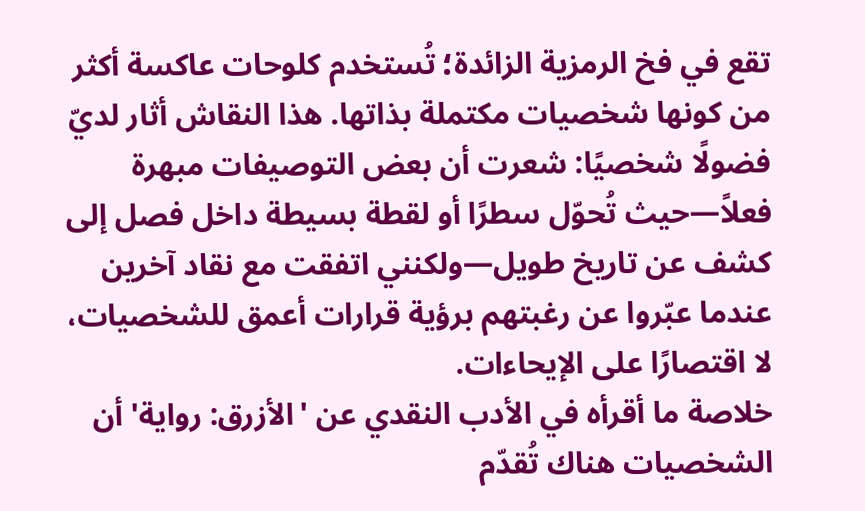تقع في فخ الرمزية الزائدة؛ تُستخدم كلوحات عاكسة أكثر من كونها شخصيات مكتملة بذاتها. هذا النقاش أثار لديّ فضولًا شخصيًا: شعرت أن بعض التوصيفات مبهرة فعلاً—حيث تُحوّل سطرًا أو لقطة بسيطة داخل فصل إلى كشف عن تاريخ طويل—ولكنني اتفقت مع نقاد آخرين عندما عبّروا عن رغبتهم برؤية قرارات أعمق للشخصيات، لا اقتصارًا على الإيحاءات.
خلاصة ما أقرأه في الأدب النقدي عن 'الأزرق: رواية' أن الشخصيات هناك تُقدّم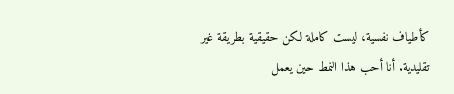كأطياف نفسية، ليست كاملة لكن حقيقية بطريقة غير تقليدية. أنا أحب هذا النمط حين يعمل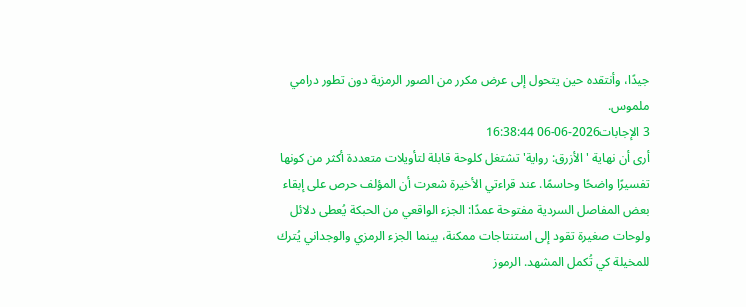جيدًا، وأنتقده حين يتحول إلى عرض مكرر من الصور الرمزية دون تطور درامي ملموس.
3 الإجابات2026-06-06 16:38:44
أرى أن نهاية 'الأزرق: رواية' تشتغل كلوحة قابلة لتأويلات متعددة أكثر من كونها تفسيرًا واضحًا وحاسمًا. عند قراءتي الأخيرة شعرت أن المؤلف حرص على إبقاء بعض المفاصل السردية مفتوحة عمدًا: الجزء الواقعي من الحبكة يُعطى دلائل ولوحات صغيرة تقود إلى استنتاجات ممكنة، بينما الجزء الرمزي والوجداني يُترك للمخيلة كي تُكمل المشهد. الرموز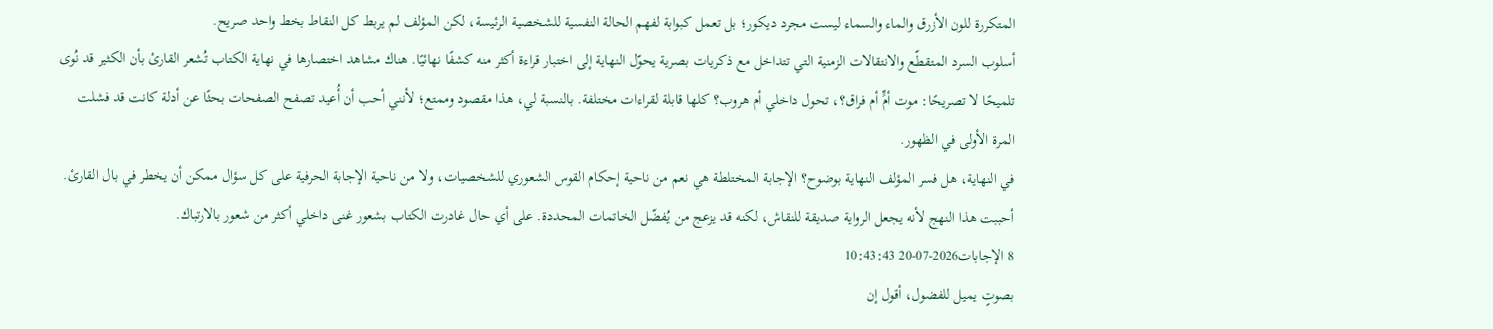المتكررة للون الأزرق والماء والسماء ليست مجرد ديكور؛ بل تعمل كبوابة لفهم الحالة النفسية للشخصية الرئيسة، لكن المؤلف لم يربط كل النقاط بخط واحد صريح.
أسلوب السرد المتقطّع والانتقالات الزمنية التي تتداخل مع ذكريات بصرية يحوّل النهاية إلى اختبار قراءة أكثر منه كشفًا نهائيًا. هناك مشاهد اختصارها في نهاية الكتاب تُشعر القارئ بأن الكثير قد نُوى تلميحًا لا تصريحًا: موت أمٍّ أم فراق؟، تحول داخلي أم هروب؟ كلها قابلة لقراءات مختلفة. بالنسبة لي، هذا مقصود وممتع؛ لأنني أحب أن أُعيد تصفح الصفحات بحثًا عن أدلة كانت قد فشلت المرة الأولى في الظهور.
في النهاية، هل فسر المؤلف النهاية بوضوح؟ الإجابة المختلطة هي نعم من ناحية إحكام القوس الشعوري للشخصيات، ولا من ناحية الإجابة الحرفية على كل سؤال ممكن أن يخطر في بال القارئ. أحببت هذا النهج لأنه يجعل الرواية صديقة للنقاش، لكنه قد يزعج من يُفضّل الخاتمات المحددة. على أي حال غادرت الكتاب بشعور غنى داخلي أكثر من شعور بالارتباك.
8 الإجابات2026-07-20 10:43:43
بصوتٍ يميل للفضول، أقول إن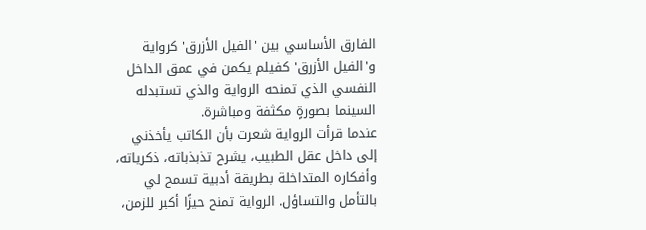الفارق الأساسي بين 'الفيل الأزرق' كرواية و'الفيل الأزرق' كفيلم يكمن في عمق الداخل النفسي الذي تمنحه الرواية والذي تستبدله السينما بصورةٍ مكثفة ومباشرة.
عندما قرأت الرواية شعرت بأن الكاتب يأخذني إلى داخل عقل الطبيب، يشرح تذبذباته، ذكرياته، وأفكاره المتداخلة بطريقة أدبية تسمح لي بالتأمل والتساؤل. الرواية تمنح حيزًا أكبر للزمن،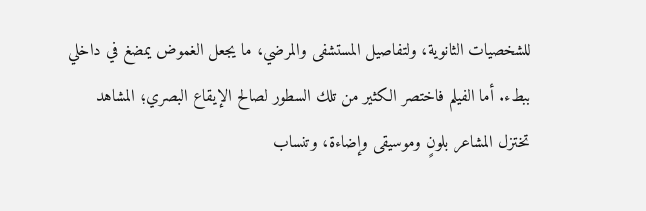للشخصيات الثانوية، ولتفاصيل المستشفى والمرضي، ما يجعل الغموض يمضغ في داخلي ببطء. أما الفيلم فاختصر الكثير من تلك السطور لصالح الإيقاع البصري؛ المشاهد تختزل المشاعر بلونٍ وموسيقى وإضاءة، وتنساب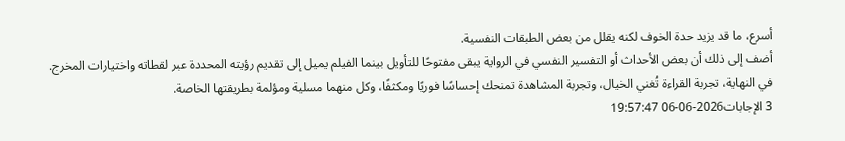أسرع، ما قد يزيد حدة الخوف لكنه يقلل من بعض الطبقات النفسية.
أضف إلى ذلك أن بعض الأحداث أو التفسير النفسي في الرواية يبقى مفتوحًا للتأويل بينما الفيلم يميل إلى تقديم رؤيته المحددة عبر لقطاته واختيارات المخرج. في النهاية، تجربة القراءة تُغني الخيال، وتجربة المشاهدة تمنحك إحساسًا فوريًا ومكثفًا، وكل منهما مسلية ومؤلمة بطريقتها الخاصة.
3 الإجابات2026-06-06 19:57:47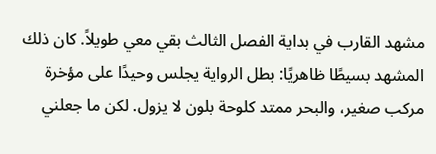مشهد القارب في بداية الفصل الثالث بقي معي طويلاً. كان ذلك المشهد بسيطًا ظاهريًا: بطل الرواية يجلس وحيدًا على مؤخرة مركب صغير، والبحر ممتد كلوحة بلون لا يزول. لكن ما جعلني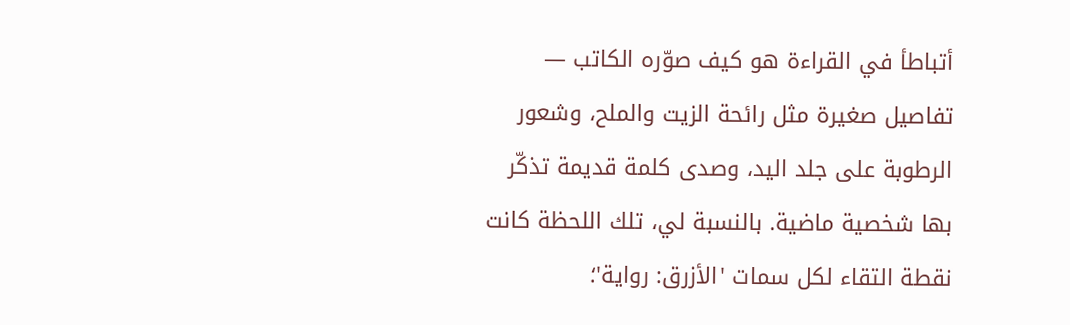أتباطأ في القراءة هو كيف صوّره الكاتب — تفاصيل صغيرة مثل رائحة الزيت والملح، وشعور الرطوبة على جلد اليد، وصدى كلمة قديمة تذكّر بها شخصية ماضية. بالنسبة لي، تلك اللحظة كانت نقطة التقاء لكل سمات 'الأزرق: رواية'؛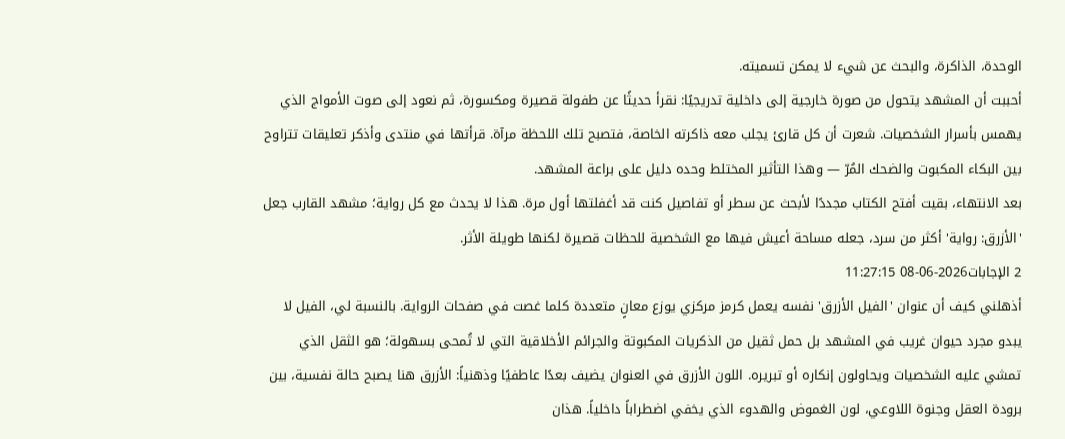الوحدة، الذاكرة، والبحث عن شيء لا يمكن تسميته.
أحببت أن المشهد يتحول من صورة خارجية إلى داخلية تدريجيًا: نقرأ حديثًا عن طفولة قصيرة ومكسورة، ثم نعود إلى صوت الأمواج الذي يهمس بأسرار الشخصيات. شعرت أن كل قارئ يجلب معه ذاكرته الخاصة، فتصبح تلك اللحظة مرآة. قرأتها في منتدى وأذكر تعليقات تتراوح بين البكاء المكبوت والضحك المُرّ — وهذا التأثير المختلط وحده دليل على براعة المشهد.
بعد الانتهاء، بقيت أفتح الكتاب مجددًا لأبحث عن سطر أو تفاصيل كنت قد أغفلتها أول مرة. هذا لا يحدث مع كل رواية؛ مشهد القارب جعل 'الأزرق: رواية' أكثر من سرد، جعله مساحة أعيش فيها مع الشخصية للحظات قصيرة لكنها طويلة الأثر.
2 الإجابات2026-06-08 11:27:15
أذهلني كيف أن عنوان 'الفيل الأزرق' نفسه يعمل كرمز مركزي يوزع معانٍ متعددة كلما غصت في صفحات الرواية. بالنسبة لي، الفيل لا يبدو مجرد حيوان غريب في المشهد بل حمل ثقيل من الذكريات المكبوتة والجرائم الأخلاقية التي لا تُمحى بسهولة؛ هو الثقل الذي تمشي عليه الشخصيات ويحاولون إنكاره أو تبريره. اللون الأزرق في العنوان يضيف بعدًا عاطفيًا وذهنياً: الأزرق هنا يصبح حالة نفسية، بين برودة العقل وجنوة اللاوعي، لون الغموض والهدوء الذي يخفي اضطراباً داخلياً. هذان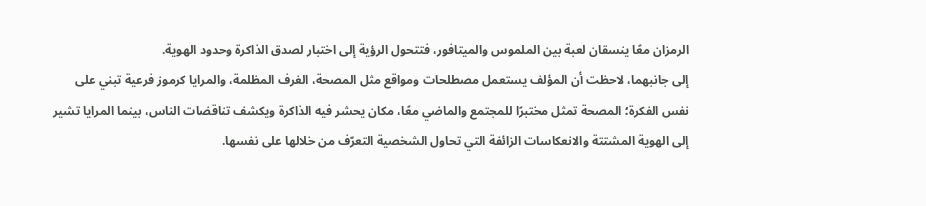الرمزان معًا ينسقان لعبة بين الملموس والميتافور، فتتحول الرؤية إلى اختبار لصدق الذاكرة وحدود الهوية.
إلى جانبهما، لاحظت أن المؤلف يستعمل مصطلحات ومواقع مثل المصحة، الغرف المظلمة، والمرايا كرموز فرعية تبني على نفس الفكرة؛ المصحة تمثل مختبرًا للمجتمع والماضي معًا، مكان يحشر فيه الذاكرة ويكشف تناقضات الناس، بينما المرايا تشير إلى الهوية المشتتة والانعكاسات الزائفة التي تحاول الشخصية التعرّف من خلالها على نفسها.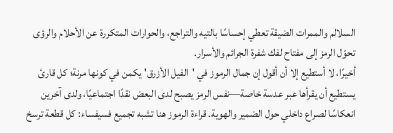السلالم والممرات الضيقة تعطي إحساسًا بالتيه والتراجع، والحوارات المتكررة عن الأحلام والرؤى تحوّل الرمز إلى مفتاح لفك شفرة الجرائم والأسرار.
أخيرًا، لا أستطيع إلا أن أقول إن جمال الرموز في 'الفيل الأزرق' يكمن في كونها مرنة؛ كل قارئ يستطيع أن يقرأها عبر عدسة خاصة—نفس الرمز يصبح لدى البعض نقدًا اجتماعيًا، ولدى آخرين انعكاسًا لصراع داخلي حول الضمير والهوية. قراءة الرموز هنا تشبه تجميع فسيفساء: كل قطعة ترسخ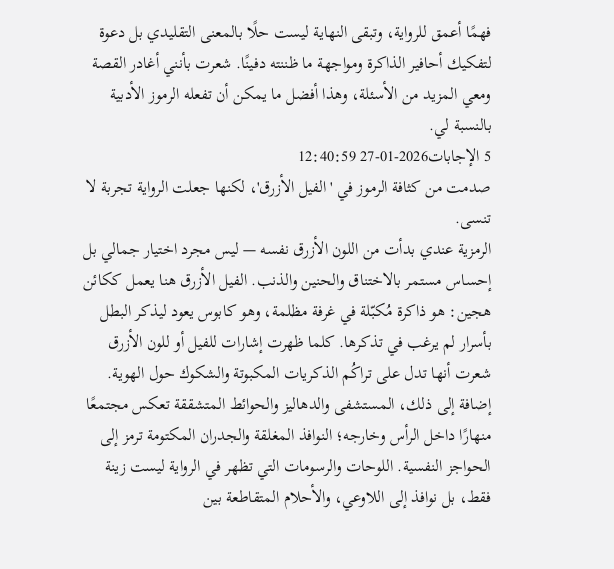فهمًا أعمق للرواية، وتبقى النهاية ليست حلًا بالمعنى التقليدي بل دعوة لتفكيك أحافير الذاكرة ومواجهة ما ظننته دفينًا. شعرت بأنني أغادر القصة ومعي المزيد من الأسئلة، وهذا أفضل ما يمكن أن تفعله الرموز الأدبية بالنسبة لي.
5 الإجابات2026-01-27 12:40:59
صدمت من كثافة الرموز في 'الفيل الأزرق'، لكنها جعلت الرواية تجربة لا تنسى.
الرمزية عندي بدأت من اللون الأزرق نفسه — ليس مجرد اختيار جمالي بل إحساس مستمر بالاختناق والحنين والذنب. الفيل الأزرق هنا يعمل ككائن هجين: هو ذاكرة مُكبّلة في غرفة مظلمة، وهو كابوس يعود ليذكر البطل بأسرار لم يرغب في تذكرها. كلما ظهرت إشارات للفيل أو للون الأزرق شعرت أنها تدل على تراكُم الذكريات المكبوتة والشكوك حول الهوية.
إضافة إلى ذلك، المستشفى والدهاليز والحوائط المتشققة تعكس مجتمعًا منهارًا داخل الرأس وخارجه؛ النوافذ المغلقة والجدران المكتومة ترمز إلى الحواجز النفسية. اللوحات والرسومات التي تظهر في الرواية ليست زينة فقط، بل نوافذ إلى اللاوعي، والأحلام المتقاطعة بين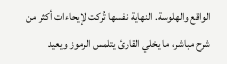الواقع والهلوسة. النهاية نفسها تُركت لإيحاءات أكثر من شرح مباشر، ما يخلي القارئ يتلمس الرموز ويعيد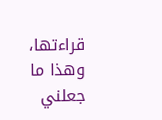قراءتها، وهذا ما جعلني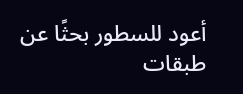أعود للسطور بحثًا عن طبقات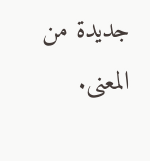جديدة من المعنى.